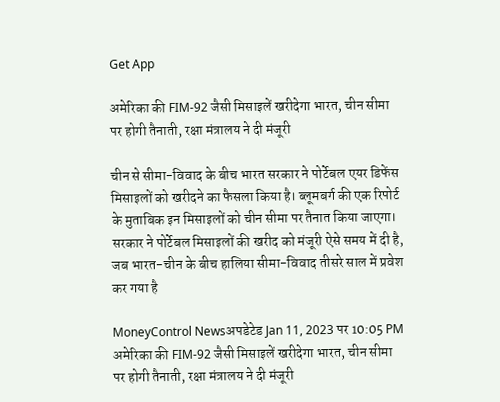Get App

अमेरिका की FIM-92 जैसी मिसाइलें खरीदेगा भारत, चीन सीमा पर होगी तैनाती, रक्षा मंत्रालय ने दी मंजूरी

चीन से सीमा-विवाद के बीच भारत सरकार ने पोर्टेबल एयर डिफेंस मिसाइलों को खरीदने का फैसला किया है। ब्लूमबर्ग की एक रिपोर्ट के मुताबिक इन मिसाइलों को चीन सीमा पर तैनात किया जाएगा। सरकार ने पोर्टेबल मिसाइलों की खरीद को मंजूरी ऐसे समय में दी है, जब भारत-चीन के बीच हालिया सीमा-विवाद तीसरे साल में प्रवेश कर गया है

MoneyControl Newsअपडेटेड Jan 11, 2023 पर 10:05 PM
अमेरिका की FIM-92 जैसी मिसाइलें खरीदेगा भारत, चीन सीमा पर होगी तैनाती, रक्षा मंत्रालय ने दी मंजूरी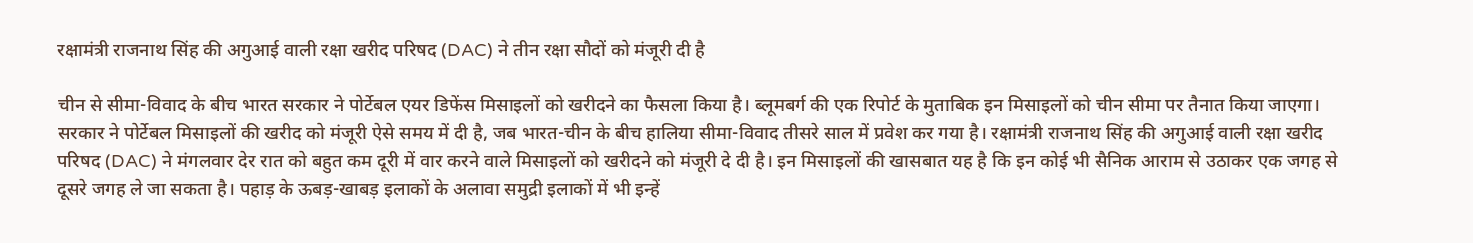रक्षामंत्री राजनाथ सिंह की अगुआई वाली रक्षा खरीद परिषद (DAC) ने तीन रक्षा सौदों को मंजूरी दी है

चीन से सीमा-विवाद के बीच भारत सरकार ने पोर्टेबल एयर डिफेंस मिसाइलों को खरीदने का फैसला किया है। ब्लूमबर्ग की एक रिपोर्ट के मुताबिक इन मिसाइलों को चीन सीमा पर तैनात किया जाएगा। सरकार ने पोर्टेबल मिसाइलों की खरीद को मंजूरी ऐसे समय में दी है, जब भारत-चीन के बीच हालिया सीमा-विवाद तीसरे साल में प्रवेश कर गया है। रक्षामंत्री राजनाथ सिंह की अगुआई वाली रक्षा खरीद परिषद (DAC) ने मंगलवार देर रात को बहुत कम दूरी में वार करने वाले मिसाइलों को खरीदने को मंजूरी दे दी है। इन मिसाइलों की खासबात यह है कि इन कोई भी सैनिक आराम से उठाकर एक जगह से दूसरे जगह ले जा सकता है। पहाड़ के ऊबड़-खाबड़ इलाकों के अलावा समुद्री इलाकों में भी इन्हें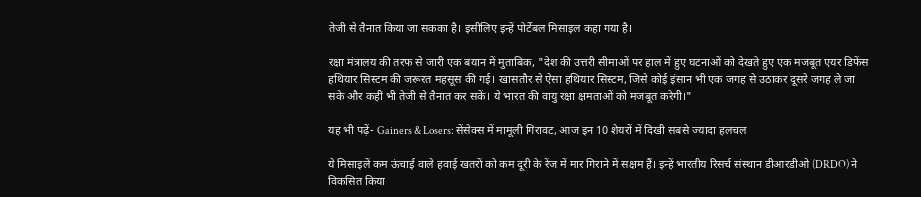तेजी से तैनात किया जा सकका है। इसीलिए इन्हें पोर्टेबल मिसाइल कहा गया है।

रक्षा मंत्रालय की तरफ से जारी एक बयान में मुताबिक, "देश की उत्तरी सीमाओं पर हाल में हुए घटनाओं को देखते हुए एक मजबूत एयर डिफेंस हथियार सिस्टम की जरूरत महसूस की गई। खासतौर से ऐसा हथियार सिस्टम, जिसे कोई इंसान भी एक जगह से उठाकर दूसरे जगह ले जा सके और कहीं भी तेजी से तैनात कर सकें। ये भारत की वायु रक्षा क्षमताओं को मजबूत करेगी।"

यह भी पढ़ें- Gainers & Losers: सेंसेक्स में मामूली गिरावट, आज इन 10 शेयरों में दिखी सबसे ज्यादा हलचल

ये मिसाइलें कम ऊंचाई वाले हवाई खतरों को कम दूरी के रेंज में मार गिराने में सक्षम हैं। इन्हें भारतीय रिसर्च संस्थान डीआरडीओ (DRDO) ने विकसित किया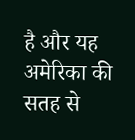है और यह अमेरिका की सतह से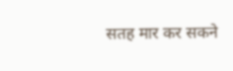सतह मार कर सकने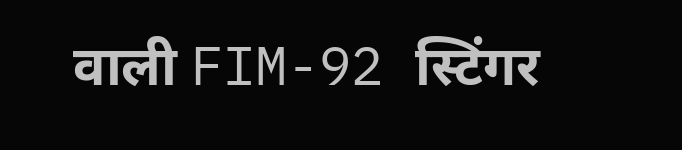वाली FIM-92 स्टिंगर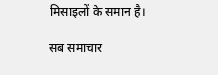मिसाइलों के समान है।

सब समाचार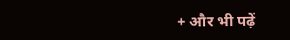+ और भी पढ़ें